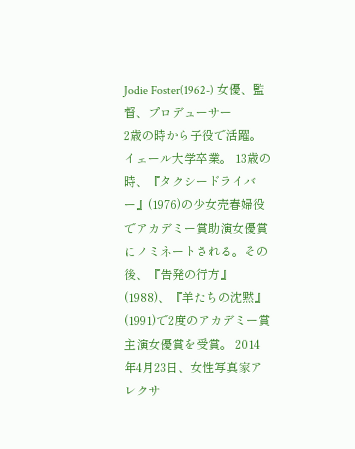Jodie Foster(1962-) 女優、監督、プロデューサー
2歳の時から子役で活躍。イェール大学卒業。 13歳の時、『タクシードライバー』(1976)の少女売春婦役でアカデミー賞助演女優賞にノミネートされる。その後、『告発の行方』(1988)、『羊たちの沈黙』(1991)で2度のアカデミー賞主演女優賞を受賞。 2014年4月23日、女性写真家アレクサ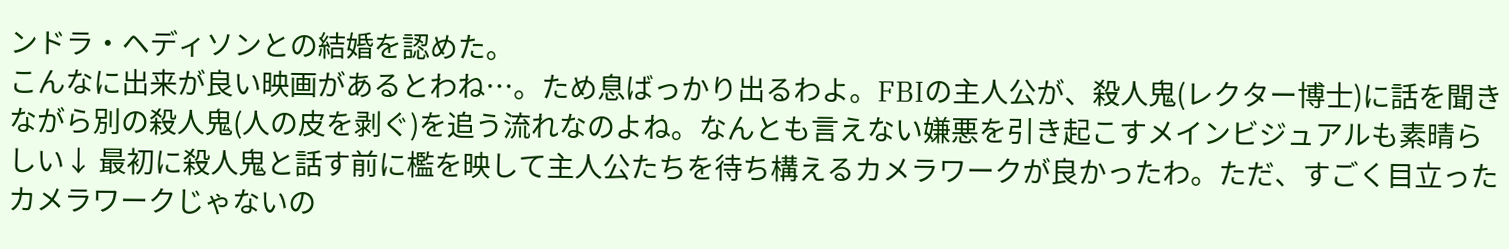ンドラ・ヘディソンとの結婚を認めた。
こんなに出来が良い映画があるとわね…。ため息ばっかり出るわよ。FBIの主人公が、殺人鬼(レクター博士)に話を聞きながら別の殺人鬼(人の皮を剥ぐ)を追う流れなのよね。なんとも言えない嫌悪を引き起こすメインビジュアルも素晴らしい↓ 最初に殺人鬼と話す前に檻を映して主人公たちを待ち構えるカメラワークが良かったわ。ただ、すごく目立ったカメラワークじゃないの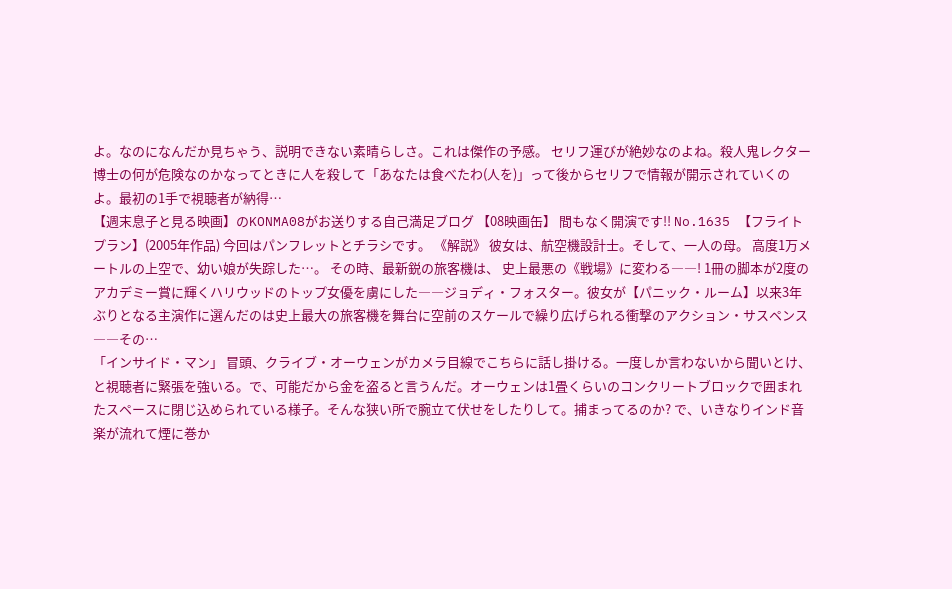よ。なのになんだか見ちゃう、説明できない素晴らしさ。これは傑作の予感。 セリフ運びが絶妙なのよね。殺人鬼レクター博士の何が危険なのかなってときに人を殺して「あなたは食べたわ(人を)」って後からセリフで情報が開示されていくのよ。最初の1手で視聴者が納得…
【週末息子と見る映画】のKONMA08がお送りする自己満足ブログ 【08映画缶】 間もなく開演です!! No.1635 【フライトプラン】(2005年作品) 今回はパンフレットとチラシです。 《解説》 彼女は、航空機設計士。そして、一人の母。 高度1万メートルの上空で、幼い娘が失踪した…。 その時、最新鋭の旅客機は、 史上最悪の《戦場》に変わる――! 1冊の脚本が2度のアカデミー賞に輝くハリウッドのトップ女優を虜にした――ジョディ・フォスター。彼女が【パニック・ルーム】以来3年ぶりとなる主演作に選んだのは史上最大の旅客機を舞台に空前のスケールで繰り広げられる衝撃のアクション・サスペンス――その…
「インサイド・マン」 冒頭、クライブ・オーウェンがカメラ目線でこちらに話し掛ける。一度しか言わないから聞いとけ、と視聴者に緊張を強いる。で、可能だから金を盗ると言うんだ。オーウェンは1畳くらいのコンクリートブロックで囲まれたスペースに閉じ込められている様子。そんな狭い所で腕立て伏せをしたりして。捕まってるのか? で、いきなりインド音楽が流れて煙に巻か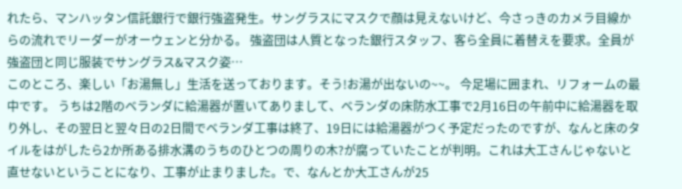れたら、マンハッタン信託銀行で銀行強盗発生。サングラスにマスクで顔は見えないけど、今さっきのカメラ目線からの流れでリーダーがオーウェンと分かる。 強盗団は人質となった銀行スタッフ、客ら全員に着替えを要求。全員が強盗団と同じ服装でサングラス&マスク姿…
このところ、楽しい「お湯無し」生活を送っております。そう!お湯が出ないの~~。 今足場に囲まれ、リフォームの最中です。 うちは2階のベランダに給湯器が置いてありまして、ベランダの床防水工事で2月16日の午前中に給湯器を取り外し、その翌日と翌々日の2日間でベランダ工事は終了、19日には給湯器がつく予定だったのですが、なんと床のタイルをはがしたら2か所ある排水溝のうちのひとつの周りの木?が腐っていたことが判明。これは大工さんじゃないと直せないということになり、工事が止まりました。で、なんとか大工さんが25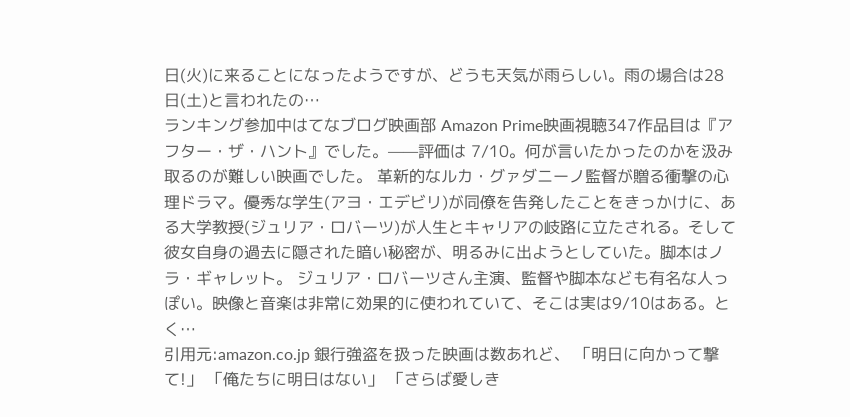日(火)に来ることになったようですが、どうも天気が雨らしい。雨の場合は28日(土)と言われたの…
ランキング参加中はてなブログ映画部 Amazon Prime映画視聴347作品目は『アフター・ザ・ハント』でした。——評価は 7/10。何が言いたかったのかを汲み取るのが難しい映画でした。 革新的なルカ・グァダニーノ監督が贈る衝撃の心理ドラマ。優秀な学生(アヨ・エデビリ)が同僚を告発したことをきっかけに、ある大学教授(ジュリア・ロバーツ)が人生とキャリアの岐路に立たされる。そして彼女自身の過去に隠された暗い秘密が、明るみに出ようとしていた。脚本はノラ・ギャレット。 ジュリア・ロバーツさん主演、監督や脚本なども有名な人っぽい。映像と音楽は非常に効果的に使われていて、そこは実は9/10はある。とく…
引用元:amazon.co.jp 銀行強盗を扱った映画は数あれど、 「明日に向かって撃て!」 「俺たちに明日はない」 「さらば愛しき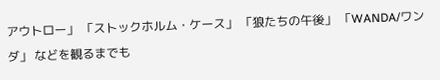アウトロー」 「ストックホルム・ケース」 「狼たちの午後」 「WANDA/ワンダ」 などを観るまでも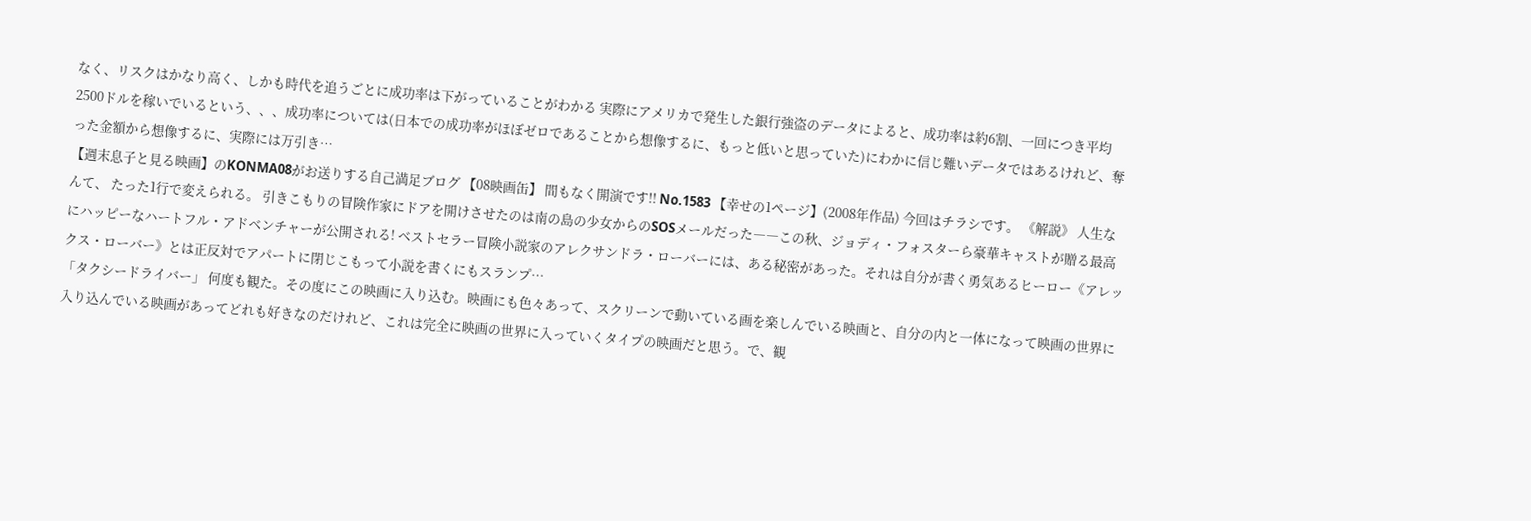なく、リスクはかなり高く、しかも時代を追うごとに成功率は下がっていることがわかる 実際にアメリカで発生した銀行強盗のデータによると、成功率は約6割、一回につき平均2500ドルを稼いでいるという、、、成功率については(日本での成功率がほぼゼロであることから想像するに、もっと低いと思っていた)にわかに信じ難いデータではあるけれど、奪った金額から想像するに、実際には万引き…
【週末息子と見る映画】のKONMA08がお送りする自己満足ブログ 【08映画缶】 間もなく開演です!! No.1583 【幸せの1ページ】(2008年作品) 今回はチラシです。 《解説》 人生なんて、 たった1行で変えられる。 引きこもりの冒険作家にドアを開けさせたのは南の島の少女からのSOSメールだった――この秋、ジョディ・フォスターら豪華キャストが贈る最高にハッピーなハートフル・アドベンチャーが公開される! ベストセラー冒険小説家のアレクサンドラ・ローバーには、ある秘密があった。それは自分が書く勇気あるヒーロー《アレックス・ローバー》とは正反対でアパートに閉じこもって小説を書くにもスランプ…
「タクシードライバー」 何度も観た。その度にこの映画に入り込む。映画にも色々あって、スクリーンで動いている画を楽しんでいる映画と、自分の内と一体になって映画の世界に入り込んでいる映画があってどれも好きなのだけれど、これは完全に映画の世界に入っていくタイプの映画だと思う。で、観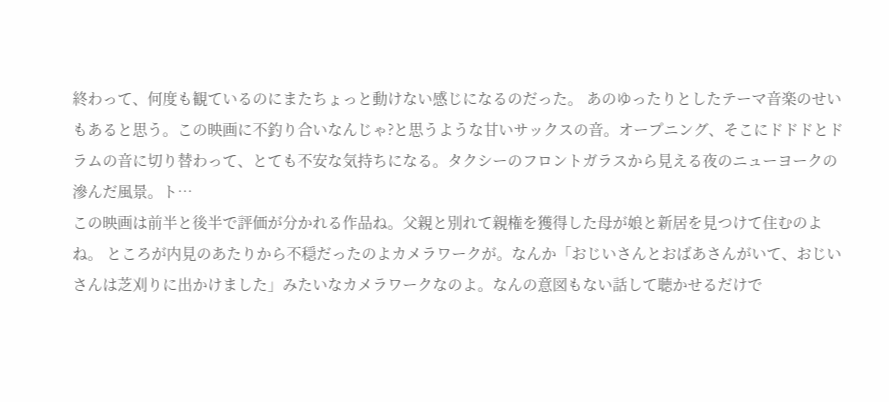終わって、何度も観ているのにまたちょっと動けない感じになるのだった。 あのゆったりとしたテーマ音楽のせいもあると思う。この映画に不釣り合いなんじゃ?と思うような甘いサックスの音。オープニング、そこにドドドとドラムの音に切り替わって、とても不安な気持ちになる。タクシーのフロントガラスから見える夜のニューヨークの滲んだ風景。ト…
この映画は前半と後半で評価が分かれる作品ね。父親と別れて親権を獲得した母が娘と新居を見つけて住むのよね。 ところが内見のあたりから不穏だったのよカメラワークが。なんか「おじいさんとおばあさんがいて、おじいさんは芝刈りに出かけました」みたいなカメラワークなのよ。なんの意図もない話して聴かせるだけで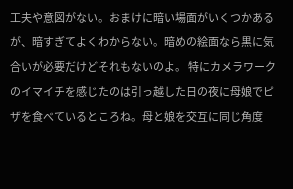工夫や意図がない。おまけに暗い場面がいくつかあるが、暗すぎてよくわからない。暗めの絵面なら黒に気合いが必要だけどそれもないのよ。 特にカメラワークのイマイチを感じたのは引っ越した日の夜に母娘でピザを食べているところね。母と娘を交互に同じ角度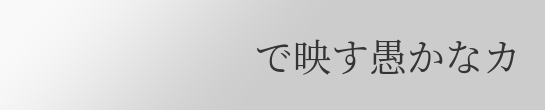で映す愚かなカ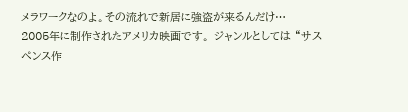メラワークなのよ。その流れで新居に強盗が来るんだけ…
2005年に制作されたアメリカ映画です。 ジャンルとしては “サスペンス作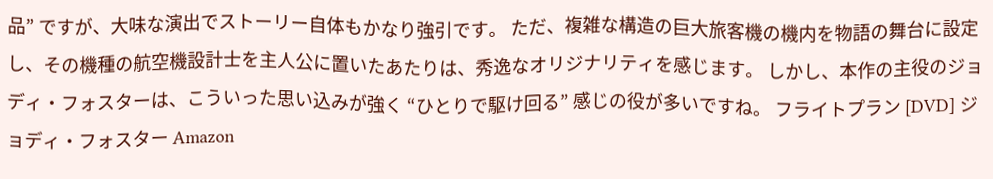品” ですが、大味な演出でストーリー自体もかなり強引です。 ただ、複雑な構造の巨大旅客機の機内を物語の舞台に設定し、その機種の航空機設計士を主人公に置いたあたりは、秀逸なオリジナリティを感じます。 しかし、本作の主役のジョディ・フォスターは、こういった思い込みが強く “ひとりで駆け回る” 感じの役が多いですね。 フライトプラン [DVD] ジョディ・フォスター Amazon